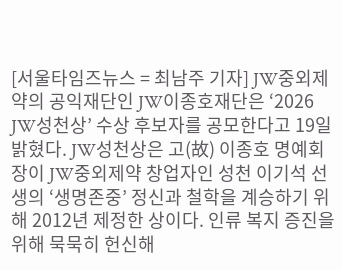[서울타임즈뉴스 = 최남주 기자] JW중외제약의 공익재단인 JW이종호재단은 ‘2026 JW성천상’ 수상 후보자를 공모한다고 19일 밝혔다. JW성천상은 고(故) 이종호 명예회장이 JW중외제약 창업자인 성천 이기석 선생의 ‘생명존중’ 정신과 철학을 계승하기 위해 2012년 제정한 상이다. 인류 복지 증진을 위해 묵묵히 헌신해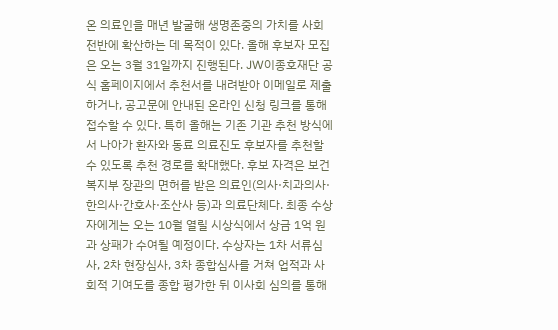온 의료인을 매년 발굴해 생명존중의 가치를 사회 전반에 확산하는 데 목적이 있다. 올해 후보자 모집은 오는 3월 31일까지 진행된다. JW이종호재단 공식 홈페이지에서 추천서를 내려받아 이메일로 제출하거나, 공고문에 안내된 온라인 신청 링크를 통해 접수할 수 있다. 특히 올해는 기존 기관 추천 방식에서 나아가 환자와 동료 의료진도 후보자를 추천할 수 있도록 추천 경로를 확대했다. 후보 자격은 보건복지부 장관의 면허를 받은 의료인(의사·치과의사·한의사·간호사·조산사 등)과 의료단체다. 최종 수상자에게는 오는 10월 열릴 시상식에서 상금 1억 원과 상패가 수여될 예정이다. 수상자는 1차 서류심사, 2차 현장심사, 3차 종합심사를 거쳐 업적과 사회적 기여도를 종합 평가한 뒤 이사회 심의를 통해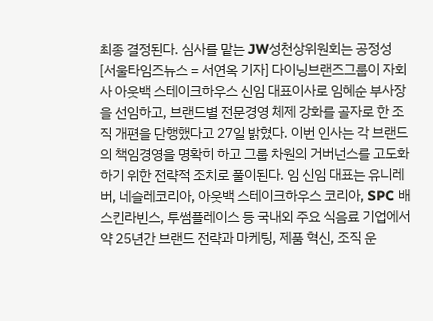최종 결정된다. 심사를 맡는 JW성천상위원회는 공정성
[서울타임즈뉴스 = 서연옥 기자] 다이닝브랜즈그룹이 자회사 아웃백 스테이크하우스 신임 대표이사로 임혜순 부사장을 선임하고, 브랜드별 전문경영 체제 강화를 골자로 한 조직 개편을 단행했다고 27일 밝혔다. 이번 인사는 각 브랜드의 책임경영을 명확히 하고 그룹 차원의 거버넌스를 고도화하기 위한 전략적 조치로 풀이된다. 임 신임 대표는 유니레버, 네슬레코리아, 아웃백 스테이크하우스 코리아, SPC 배스킨라빈스, 투썸플레이스 등 국내외 주요 식음료 기업에서 약 25년간 브랜드 전략과 마케팅, 제품 혁신, 조직 운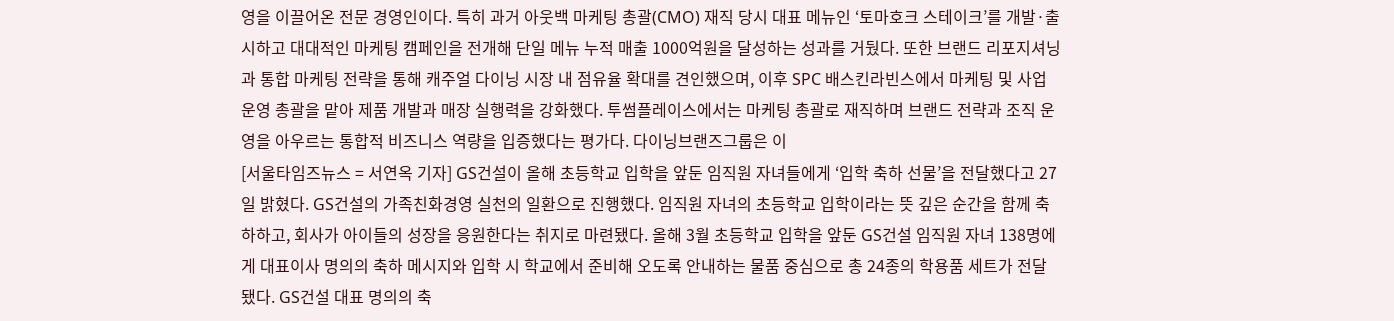영을 이끌어온 전문 경영인이다. 특히 과거 아웃백 마케팅 총괄(CMO) 재직 당시 대표 메뉴인 ‘토마호크 스테이크’를 개발·출시하고 대대적인 마케팅 캠페인을 전개해 단일 메뉴 누적 매출 1000억원을 달성하는 성과를 거뒀다. 또한 브랜드 리포지셔닝과 통합 마케팅 전략을 통해 캐주얼 다이닝 시장 내 점유율 확대를 견인했으며, 이후 SPC 배스킨라빈스에서 마케팅 및 사업운영 총괄을 맡아 제품 개발과 매장 실행력을 강화했다. 투썸플레이스에서는 마케팅 총괄로 재직하며 브랜드 전략과 조직 운영을 아우르는 통합적 비즈니스 역량을 입증했다는 평가다. 다이닝브랜즈그룹은 이
[서울타임즈뉴스 = 서연옥 기자] GS건설이 올해 초등학교 입학을 앞둔 임직원 자녀들에게 ‘입학 축하 선물’을 전달했다고 27일 밝혔다. GS건설의 가족친화경영 실천의 일환으로 진행했다. 임직원 자녀의 초등학교 입학이라는 뜻 깊은 순간을 함께 축하하고, 회사가 아이들의 성장을 응원한다는 취지로 마련됐다. 올해 3월 초등학교 입학을 앞둔 GS건설 임직원 자녀 138명에게 대표이사 명의의 축하 메시지와 입학 시 학교에서 준비해 오도록 안내하는 물품 중심으로 총 24종의 학용품 세트가 전달됐다. GS건설 대표 명의의 축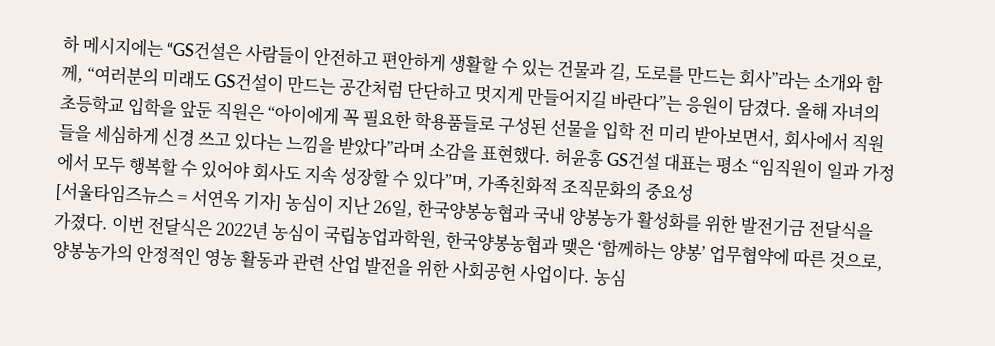하 메시지에는 “GS건설은 사람들이 안전하고 편안하게 생활할 수 있는 건물과 길, 도로를 만드는 회사”라는 소개와 함께, “여러분의 미래도 GS건설이 만드는 공간처럼 단단하고 멋지게 만들어지길 바란다”는 응원이 담겼다. 올해 자녀의 초등학교 입학을 앞둔 직원은 “아이에게 꼭 필요한 학용품들로 구성된 선물을 입학 전 미리 받아보면서, 회사에서 직원들을 세심하게 신경 쓰고 있다는 느낌을 받았다”라며 소감을 표현했다. 허윤홍 GS건설 대표는 평소 “임직원이 일과 가정에서 모두 행복할 수 있어야 회사도 지속 성장할 수 있다”며, 가족친화적 조직문화의 중요성
[서울타임즈뉴스 = 서연옥 기자] 농심이 지난 26일, 한국양봉농협과 국내 양봉농가 활성화를 위한 발전기금 전달식을 가졌다. 이번 전달식은 2022년 농심이 국립농업과학원, 한국양봉농협과 맺은 ‘함께하는 양봉’ 업무협약에 따른 것으로, 양봉농가의 안정적인 영농 활동과 관련 산업 발전을 위한 사회공헌 사업이다. 농심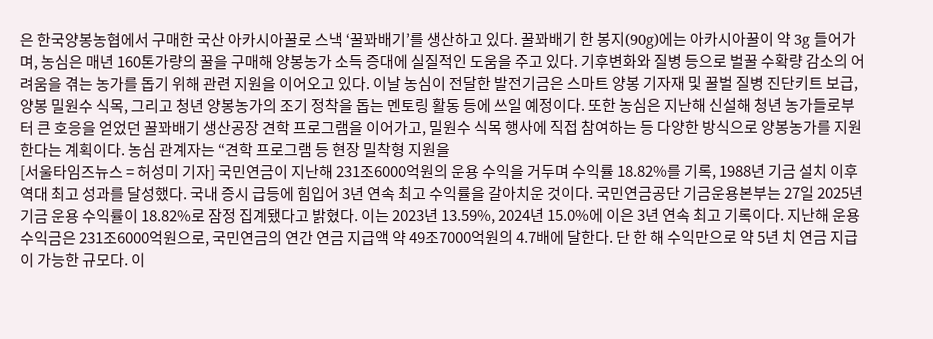은 한국양봉농협에서 구매한 국산 아카시아꿀로 스낵 ‘꿀꽈배기’를 생산하고 있다. 꿀꽈배기 한 봉지(90g)에는 아카시아꿀이 약 3g 들어가며, 농심은 매년 160톤가량의 꿀을 구매해 양봉농가 소득 증대에 실질적인 도움을 주고 있다. 기후변화와 질병 등으로 벌꿀 수확량 감소의 어려움을 겪는 농가를 돕기 위해 관련 지원을 이어오고 있다. 이날 농심이 전달한 발전기금은 스마트 양봉 기자재 및 꿀벌 질병 진단키트 보급, 양봉 밀원수 식목, 그리고 청년 양봉농가의 조기 정착을 돕는 멘토링 활동 등에 쓰일 예정이다. 또한 농심은 지난해 신설해 청년 농가들로부터 큰 호응을 얻었던 꿀꽈배기 생산공장 견학 프로그램을 이어가고, 밀원수 식목 행사에 직접 참여하는 등 다양한 방식으로 양봉농가를 지원한다는 계획이다. 농심 관계자는 “견학 프로그램 등 현장 밀착형 지원을
[서울타임즈뉴스 = 허성미 기자] 국민연금이 지난해 231조6000억원의 운용 수익을 거두며 수익률 18.82%를 기록, 1988년 기금 설치 이후 역대 최고 성과를 달성했다. 국내 증시 급등에 힘입어 3년 연속 최고 수익률을 갈아치운 것이다. 국민연금공단 기금운용본부는 27일 2025년 기금 운용 수익률이 18.82%로 잠정 집계됐다고 밝혔다. 이는 2023년 13.59%, 2024년 15.0%에 이은 3년 연속 최고 기록이다. 지난해 운용 수익금은 231조6000억원으로, 국민연금의 연간 연금 지급액 약 49조7000억원의 4.7배에 달한다. 단 한 해 수익만으로 약 5년 치 연금 지급이 가능한 규모다. 이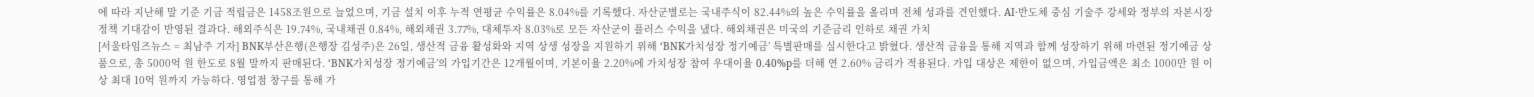에 따라 지난해 말 기준 기금 적립금은 1458조원으로 늘었으며, 기금 설치 이후 누적 연평균 수익률은 8.04%를 기록했다. 자산군별로는 국내주식이 82.44%의 높은 수익률을 올리며 전체 성과를 견인했다. AI·반도체 중심 기술주 강세와 정부의 자본시장 정책 기대감이 반영된 결과다. 해외주식은 19.74%, 국내채권 0.84%, 해외채권 3.77%, 대체투자 8.03%로 모든 자산군이 플러스 수익을 냈다. 해외채권은 미국의 기준금리 인하로 채권 가치
[서울타임즈뉴스 = 최남주 기자] BNK부산은행(은행장 김성주)은 26일, 생산적 금융 활성화와 지역 상생 성장을 지원하기 위해 ‘BNK가치성장 정기예금’ 특별판매를 실시한다고 밝혔다. 생산적 금융을 통해 지역과 함께 성장하기 위해 마련된 정기예금 상품으로, 총 5000억 원 한도로 8월 말까지 판매된다. ‘BNK가치성장 정기예금’의 가입기간은 12개월이며, 기본이율 2.20%에 가치성장 참여 우대이율 0.40%p를 더해 연 2.60% 금리가 적용된다. 가입 대상은 제한이 없으며, 가입금액은 최소 1000만 원 이상 최대 10억 원까지 가능하다. 영업점 창구를 통해 가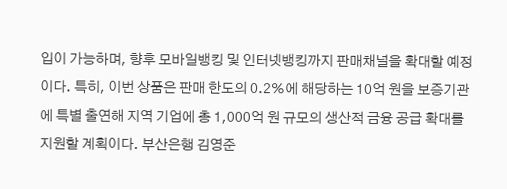입이 가능하며, 향후 모바일뱅킹 및 인터넷뱅킹까지 판매채널을 확대할 예정이다. 특히, 이번 상품은 판매 한도의 0.2%에 해당하는 10억 원을 보증기관에 특별 출연해 지역 기업에 총 1,000억 원 규모의 생산적 금융 공급 확대를 지원할 계획이다. 부산은행 김영준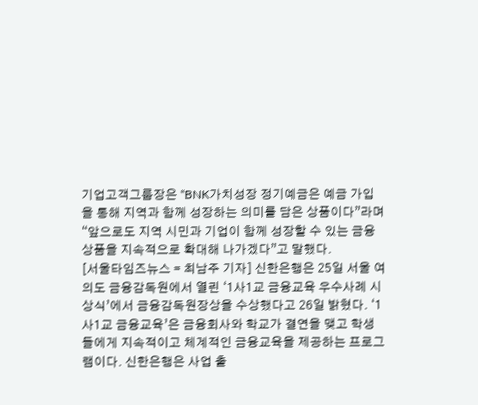기업고객그룹장은 “BNK가치성장 정기예금은 예금 가입을 통해 지역과 함께 성장하는 의미를 담은 상품이다”라며 “앞으로도 지역 시민과 기업이 함께 성장할 수 있는 금융 상품을 지속적으로 확대해 나가겠다”고 말했다.
[서울타임즈뉴스 = 최남주 기자] 신한은행은 25일 서울 여의도 금융감독원에서 열린 ‘1사1교 금융교육 우수사례 시상식’에서 금융감독원장상을 수상했다고 26일 밝혔다. ‘1사1교 금융교육’은 금융회사와 학교가 결연을 맺고 학생들에게 지속적이고 체계적인 금융교육을 제공하는 프로그램이다. 신한은행은 사업 출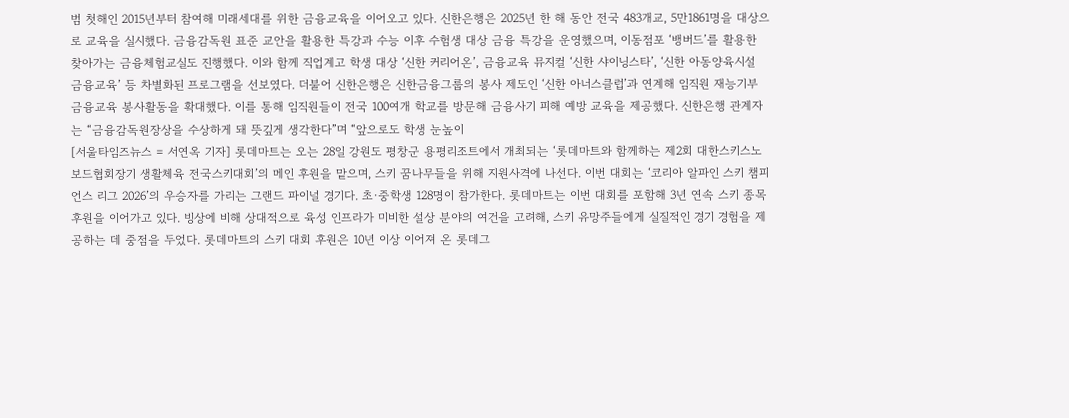범 첫해인 2015년부터 참여해 미래세대를 위한 금융교육을 이어오고 있다. 신한은행은 2025년 한 해 동안 전국 483개교, 5만1861명을 대상으로 교육을 실시했다. 금융감독원 표준 교안을 활용한 특강과 수능 이후 수험생 대상 금융 특강을 운영했으며, 이동점포 ‘뱅버드’를 활용한 찾아가는 금융체험교실도 진행했다. 이와 함께 직업계고 학생 대상 ‘신한 커리어온’, 금융교육 뮤지컬 ‘신한 샤이닝스타’, ‘신한 아동양육시설 금융교육’ 등 차별화된 프로그램을 선보였다. 더불어 신한은행은 신한금융그룹의 봉사 제도인 ‘신한 아너스클럽’과 연계해 임직원 재능기부 금융교육 봉사활동을 확대했다. 이를 통해 임직원들이 전국 100여개 학교를 방문해 금융사기 피해 예방 교육을 제공했다. 신한은행 관계자는 “금융감독원장상을 수상하게 돼 뜻깊게 생각한다”며 “앞으로도 학생 눈높이
[서울타임즈뉴스 = 서연옥 기자] 롯데마트는 오는 28일 강원도 평창군 용평리조트에서 개최되는 ‘롯데마트와 함께하는 제2회 대한스키스노보드협회장기 생활체육 전국스키대회’의 메인 후원을 맡으며, 스키 꿈나무들을 위해 지원사격에 나선다. 이번 대회는 ‘코리아 알파인 스키 챔피언스 리그 2026’의 우승자를 가리는 그랜드 파이널 경기다. 초·중학생 128명이 참가한다. 롯데마트는 이번 대회를 포함해 3년 연속 스키 종목 후원을 이어가고 있다. 빙상에 비해 상대적으로 육성 인프라가 미비한 설상 분야의 여건을 고려해, 스키 유망주들에게 실질적인 경기 경험을 제공하는 데 중점을 두었다. 롯데마트의 스키 대회 후원은 10년 이상 이어져 온 롯데그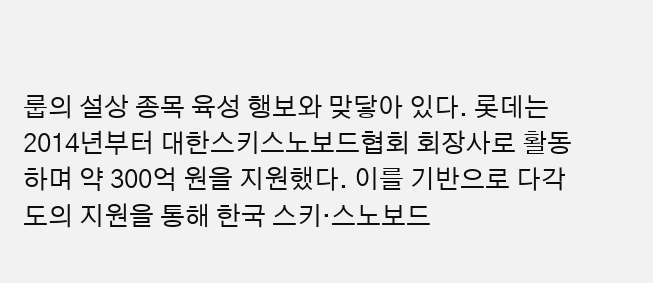룹의 설상 종목 육성 행보와 맞닿아 있다. 롯데는 2014년부터 대한스키스노보드협회 회장사로 활동하며 약 300억 원을 지원했다. 이를 기반으로 다각도의 지원을 통해 한국 스키·스노보드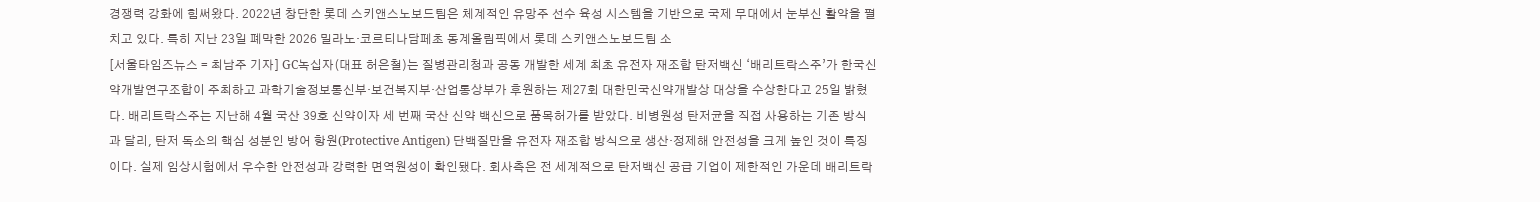경쟁력 강화에 힘써왔다. 2022년 창단한 롯데 스키앤스노보드팀은 체계적인 유망주 선수 육성 시스템을 기반으로 국제 무대에서 눈부신 활약을 펼치고 있다. 특히 지난 23일 폐막한 2026 밀라노·코르티나담페초 동계올림픽에서 롯데 스키앤스노보드팀 소
[서울타임즈뉴스 = 최남주 기자] GC녹십자(대표 허은철)는 질병관리청과 공동 개발한 세계 최초 유전자 재조합 탄저백신 ‘배리트락스주’가 한국신약개발연구조합이 주최하고 과학기술정보통신부·보건복지부·산업통상부가 후원하는 제27회 대한민국신약개발상 대상을 수상한다고 25일 밝혔다. 배리트락스주는 지난해 4월 국산 39호 신약이자 세 번째 국산 신약 백신으로 품목허가를 받았다. 비병원성 탄저균을 직접 사용하는 기존 방식과 달리, 탄저 독소의 핵심 성분인 방어 항원(Protective Antigen) 단백질만을 유전자 재조합 방식으로 생산·정제해 안전성을 크게 높인 것이 특징이다. 실제 임상시험에서 우수한 안전성과 강력한 면역원성이 확인됐다. 회사측은 전 세계적으로 탄저백신 공급 기업이 제한적인 가운데 배리트락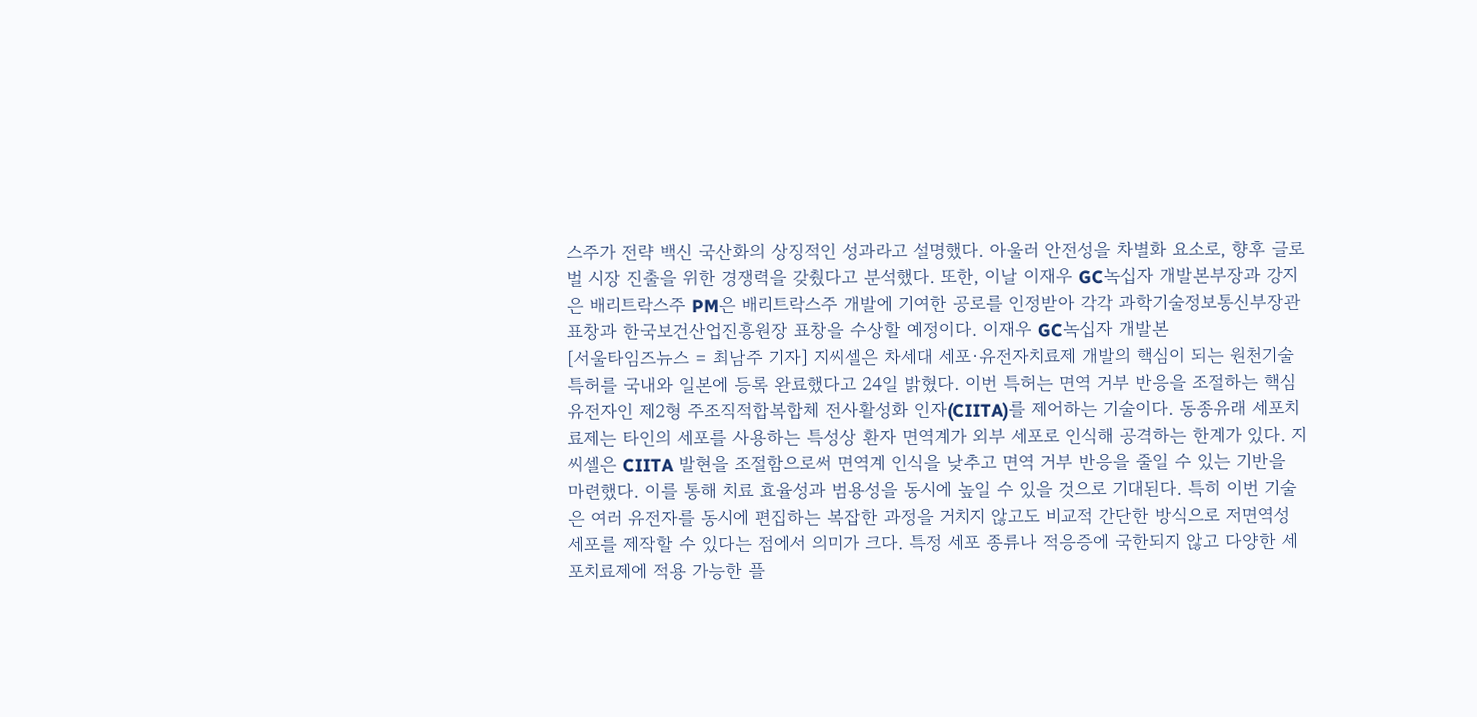스주가 전략 백신 국산화의 상징적인 성과라고 설명했다. 아울러 안전성을 차별화 요소로, 향후 글로벌 시장 진출을 위한 경쟁력을 갖췄다고 분석했다. 또한, 이날 이재우 GC녹십자 개발본부장과 강지은 배리트락스주 PM은 배리트락스주 개발에 기여한 공로를 인정받아 각각 과학기술정보통신부장관 표창과 한국보건산업진흥원장 표창을 수상할 예정이다. 이재우 GC녹십자 개발본
[서울타임즈뉴스 = 최남주 기자] 지씨셀은 차세대 세포·유전자치료제 개발의 핵심이 되는 원천기술 특허를 국내와 일본에 등록 완료했다고 24일 밝혔다. 이번 특허는 면역 거부 반응을 조절하는 핵심 유전자인 제2형 주조직적합복합체 전사활성화 인자(CIITA)를 제어하는 기술이다. 동종유래 세포치료제는 타인의 세포를 사용하는 특성상 환자 면역계가 외부 세포로 인식해 공격하는 한계가 있다. 지씨셀은 CIITA 발현을 조절함으로써 면역계 인식을 낮추고 면역 거부 반응을 줄일 수 있는 기반을 마련했다. 이를 통해 치료 효율성과 범용성을 동시에 높일 수 있을 것으로 기대된다. 특히 이번 기술은 여러 유전자를 동시에 편집하는 복잡한 과정을 거치지 않고도 비교적 간단한 방식으로 저면역성 세포를 제작할 수 있다는 점에서 의미가 크다. 특정 세포 종류나 적응증에 국한되지 않고 다양한 세포치료제에 적용 가능한 플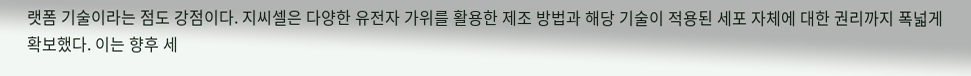랫폼 기술이라는 점도 강점이다. 지씨셀은 다양한 유전자 가위를 활용한 제조 방법과 해당 기술이 적용된 세포 자체에 대한 권리까지 폭넓게 확보했다. 이는 향후 세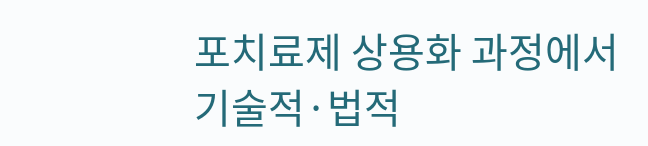포치료제 상용화 과정에서 기술적·법적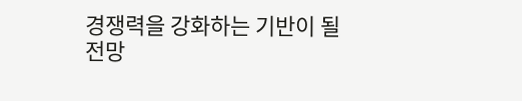경쟁력을 강화하는 기반이 될 전망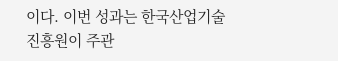이다. 이번 성과는 한국산업기술진흥원이 주관